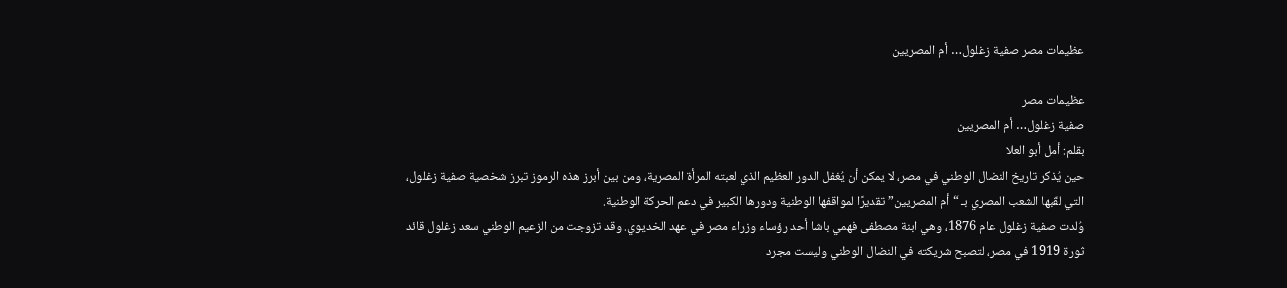عظيمات مصر صفية زغلول… أم المصريين

عظيمات مصر
صفية زغلول… أم المصريين
بقلم: أمل أبو العلا
حين يُذكر تاريخ النضال الوطني في مصر، لا يمكن أن يُغفل الدور العظيم الذي لعبته المرأة المصرية، ومن بين أبرز هذه الرموز تبرز شخصية صفية زغلول، التي لقّبها الشعب المصري بـ “أم المصريين” تقديرًا لمواقفها الوطنية ودورها الكبير في دعم الحركة الوطنية.
وُلدت صفية زغلول عام 1876، وهي ابنة مصطفى فهمي باشا أحد رؤساء وزراء مصر في عهد الخديوي. وقد تزوجت من الزعيم الوطني سعد زغلول قائد ثورة 1919 في مصر، لتصبح شريكته في النضال الوطني وليست مجرد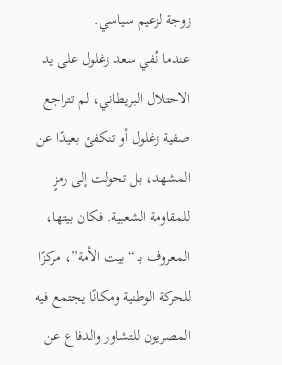زوجة لزعيم سياسي.
عندما نُفي سعد زغلول على يد الاحتلال البريطاني، لم تتراجع صفية زغلول أو تنكفئ بعيدًا عن المشهد، بل تحولت إلى رمزٍ للمقاومة الشعبية. فكان بيتها، المعروف بـ “بيت الأمة”، مركزًا للحركة الوطنية ومكانًا يجتمع فيه المصريون للتشاور والدفاع عن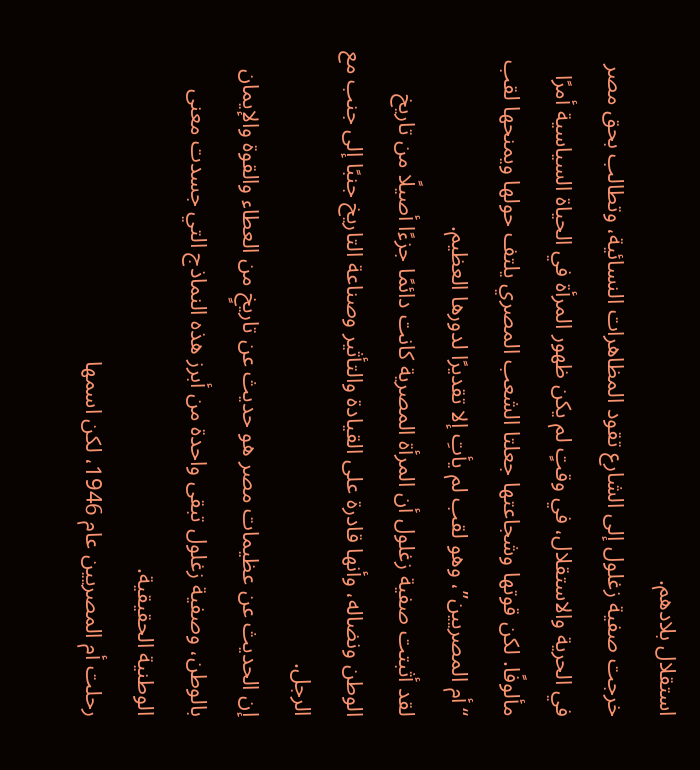استقلال بلادهم.
خرجت صفية زغلول إلى الشارع تقود المظاهرات النسائية، وتطالب بحق مصر في الحرية والاستقلال، في وقتٍ لم يكن ظهور المرأة في الحياة السياسية أمرًا مألوفًا. لكن قوتها وشجاعتها جعلتا الشعب المصري يلتف حولها ويمنحها لقب “أم المصريين”، وهو لقب لم يأتِ إلا تقديرًا لدورها العظيم.
لقد أثبتت صفية زغلول أن المرأة المصرية كانت دائمًا جزءًا أصيلًا من تاريخ الوطن ونضاله، وأنها قادرة على القيادة والتأثير وصناعة التاريخ جنبًا إلى جنب مع الرجل.
إن الحديث عن عظيمات مصر هو حديث عن تاريخٍ من العطاء والقوة والإيمان بالوطن، وصفية زغلول تبقى واحدة من أبرز هذه النماذج التي جسدت معنى الوطنية الحقيقية.
رحلت أم المصريين عام 1946، لكن اسمها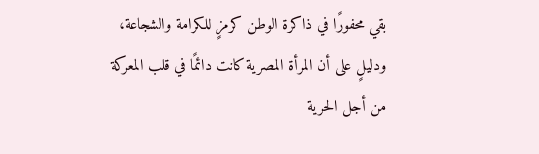بقي محفورًا في ذاكرة الوطن كرمزٍ للكرامة والشجاعة، ودليلٍ على أن المرأة المصرية كانت دائمًا في قلب المعركة من أجل الحرية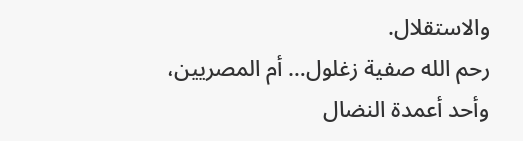والاستقلال.
رحم الله صفية زغلول… أم المصريين، وأحد أعمدة النضال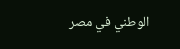الوطني في مصر